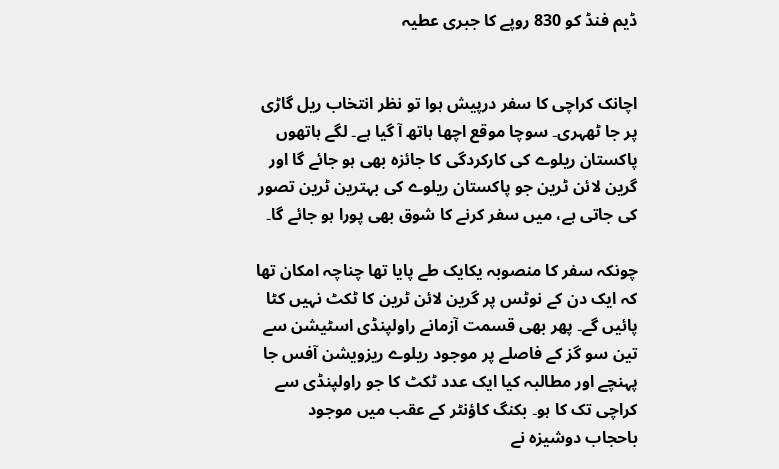ڈیم فنڈ کو 830 روپے کا جبری عطیہ


اچانک کراچی کا سفر درپیش ہوا تو نظر انتخاب ریل گاڑی پر جا ٹھہری۔ سوچا موقع اچھا ہاتھ آ گیا ہے۔ لگے ہاتھوں پاکستان ریلوے کی کارکردگی کا جائزہ بھی ہو جائے گا اور گرین لائن ٹرین جو پاکستان ریلوے کی بہترین ٹرین تصور کی جاتی ہے، میں سفر کرنے کا شوق بھی پورا ہو جائے گا۔

چونکہ سفر کا منصوبہ یکایک طے پایا تھا چناچہ امکان تھا کہ ایک دن کے نوٹس پر گرین لائن ٹرین کا ٹکٹ نہیں کٹا پائیں گے۔ پھر بھی قسمت آزمانے راولپنڈی اسٹیشن سے تین سو گز کے فاصلے پر موجود ریلوے ریزویشن آفس جا پہنچے اور مطالبہ کیا ایک عدد ٹکٹ کا جو راولپنڈی سے کراچی تک کا ہو۔ بکنگ کاؤنٹر کے عقب میں موجود باحجاب دوشیزہ نے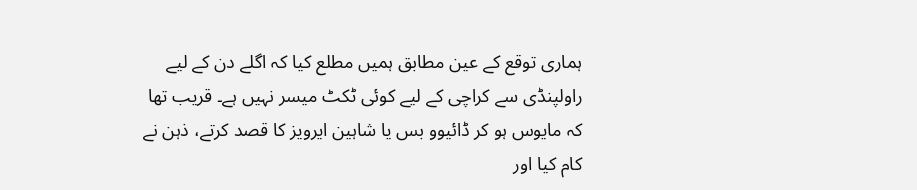ہماری توقع کے عین مطابق ہمیں مطلع کیا کہ اگلے دن کے لیے راولپنڈی سے کراچی کے لیے کوئی ٹکٹ میسر نہیں ہے۔ قریب تھا کہ مایوس ہو کر ڈائیوو بس یا شاہین ایرویز کا قصد کرتے، ذہن نے کام کیا اور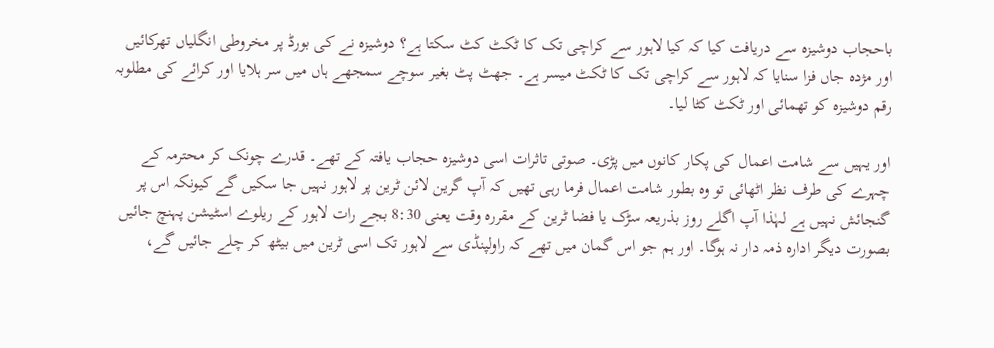باحجاب دوشیزہ سے دریافت کیا کہ کیا لاہور سے کراچی تک کا ٹکٹ کٹ سکتا ہے؟ دوشیزہ نے کی بورڈ پر مخروطی انگلیاں تھرکائیں اور مژدہ جاں فزا سنایا کہ لاہور سے کراچی تک کا ٹکٹ میسر ہے۔ جھٹ پٹ بغیر سوچے سمجھے ہاں میں سر ہلایا اور کرائے کی مطلوبہ رقم دوشیزہ کو تھمائی اور ٹکٹ کٹا لیا۔

اور یہیں سے شامت اعمال کی پکار کانوں میں پڑی۔ صوتی تاثرات اسی دوشیزہ حجاب یافتہ کے تھے۔ قدرے چونک کر محترمہ کے چہرے کی طرف نظر اٹھائی تو وہ بطور شامت اعمال فرما رہی تھیں کہ آپ گرین لائن ٹرین پر لاہور نہیں جا سکیں گے کیونکہ اس پر گنجائش نہیں ہے لہٰذا آپ اگلے روز بذریعہ سڑک یا فضا ٹرین کے مقررہ وقت یعنی 8:30 بجے رات لاہور کے ریلوے اسٹیشن پہنچ جائیں بصورت دیگر ادارہ ذمہ دار نہ ہوگا۔ اور ہم جو اس گمان میں تھے کہ راولپنڈی سے لاہور تک اسی ٹرین میں بیٹھ کر چلے جائیں گے،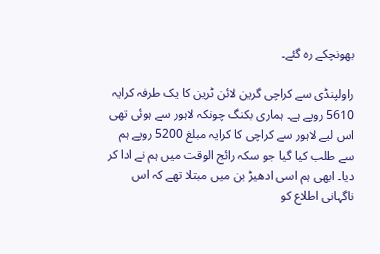بھونچکے رہ گئے۔

راولپنڈی سے کراچی گرین لائن ٹرین کا یک طرفہ کرایہ 5610 روپے ہے۔ ہماری بکنگ چونکہ لاہور سے ہوئی تھی اس لیے لاہور سے کراچی کا کرایہ مبلغ 5200 روپے ہم سے طلب کیا گیا جو سکہ رائج الوقت میں ہم نے ادا کر دیا۔ ابھی ہم اسی ادھیڑ بن میں مبتلا تھے کہ اس ناگہانی اطلاع کو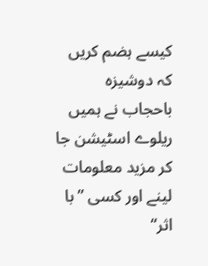کیسے ہضم کریں کہ دوشیزہ باحجاب نے ہمیں ریلوے اسٹیشن جا کر مزید معلومات لینے اور کسی ”با اثر“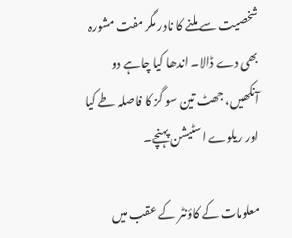شخصیت سے ملنے کا نادر مگر مفت مشورہ بھی دے ڈالا۔ اندھا کیا چاہے دو آنکھیں، جھٹ تین سو گز کا فاصلہ طے کیا اور ریلوے اسٹیشن پہنچے۔

معلومات کے کاؤنٹر کے عقب میں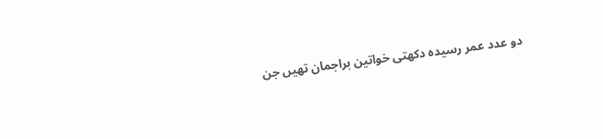دو عدد عمر رسیدہ دکھتی خواتین براجمان تھیں جن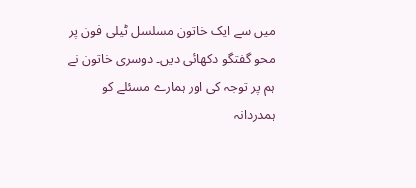میں سے ایک خاتون مسلسل ٹیلی فون پر محو گفتگو دکھائی دیں۔ دوسری خاتون نے ہم پر توجہ کی اور ہمارے مسئلے کو ہمدردانہ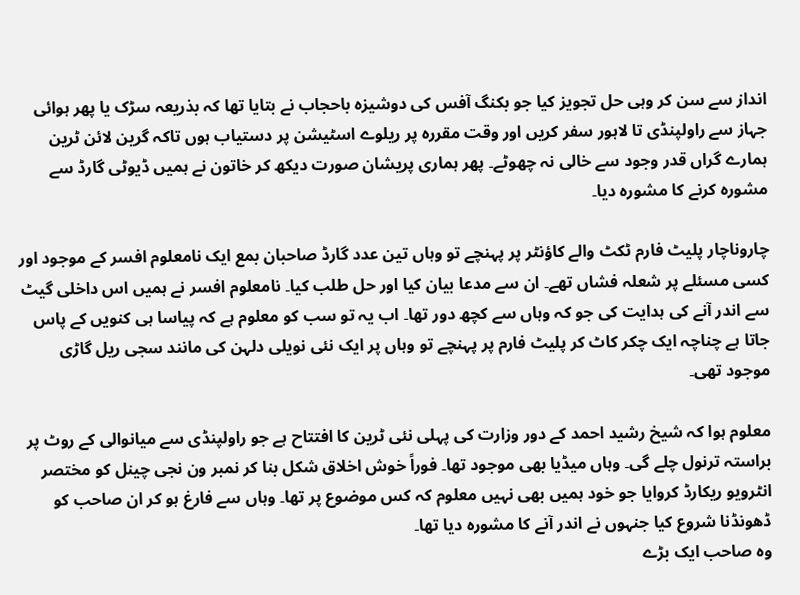انداز سے سن کر وہی حل تجویز کیا جو بکنگ آفس کی دوشیزہ باحجاب نے بتایا تھا کہ بذریعہ سڑک یا پھر ہوائی جہاز سے راولپنڈی تا لاہور سفر کریں اور وقت مقررہ پر ریلوے اسٹیشن پر دستیاب ہوں تاکہ گرین لائن ٹرین ہمارے گراں قدر وجود سے خالی نہ چھوٹے۔ پھر ہماری پریشان صورت دیکھ کر خاتون نے ہمیں ڈیوٹی گارڈ سے مشورہ کرنے کا مشورہ دیا۔

چاروناچار پلیٹ فارم ٹکٹ والے کاؤنٹر پر پہنچے تو وہاں تین عدد گارڈ صاحبان بمع ایک نامعلوم افسر کے موجود اور کسی مسئلے پر شعلہ فشاں تھے۔ ان سے مدعا بیان کیا اور حل طلب کیا۔ نامعلوم افسر نے ہمیں اس داخلی گیٹ سے اندر آنے کی ہدایت کی جو کہ وہاں سے کچھ دور تھا۔ اب یہ تو سب کو معلوم ہے کہ پیاسا ہی کنویں کے پاس جاتا ہے چناچہ ایک چکر کاٹ کر پلیٹ فارم پر پہنچے تو وہاں پر ایک نئی نویلی دلہن کی مانند سجی ریل گاڑی موجود تھی۔

معلوم ہوا کہ شیخ رشید احمد کے دور وزارت کی پہلی نئی ٹرین کا افتتاح ہے جو راولپنڈی سے میانوالی کے روٹ پر براستہ ترنول چلے گی۔ وہاں میڈیا بھی موجود تھا۔ فوراً خوش اخلاق شکل بنا کر نمبر ون نجی چینل کو مختصر انٹرویو ریکارڈ کروایا جو خود ہمیں بھی نہیں معلوم کہ کس موضوع پر تھا۔ وہاں سے فارغ ہو کر ان صاحب کو ڈھونڈنا شروع کیا جنہوں نے اندر آنے کا مشورہ دیا تھا۔
وہ صاحب ایک بڑے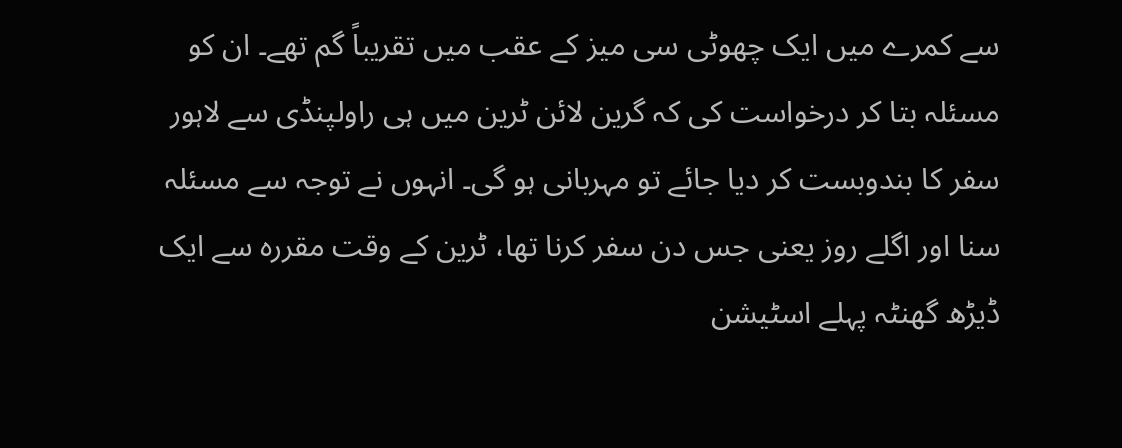سے کمرے میں ایک چھوٹی سی میز کے عقب میں تقریباً گم تھے۔ ان کو مسئلہ بتا کر درخواست کی کہ گرین لائن ٹرین میں ہی راولپنڈی سے لاہور سفر کا بندوبست کر دیا جائے تو مہربانی ہو گی۔ انہوں نے توجہ سے مسئلہ سنا اور اگلے روز یعنی جس دن سفر کرنا تھا، ٹرین کے وقت مقررہ سے ایک ڈیڑھ گھنٹہ پہلے اسٹیشن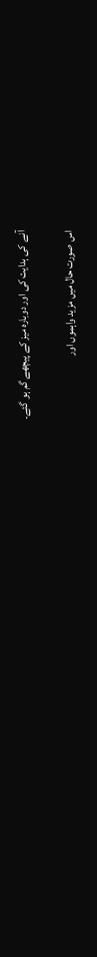آنے کی ہدایت کی اور دوبارہ میز کے پیچھے گم ہو گئے۔

اس صورت حال میں مزید واہموں اور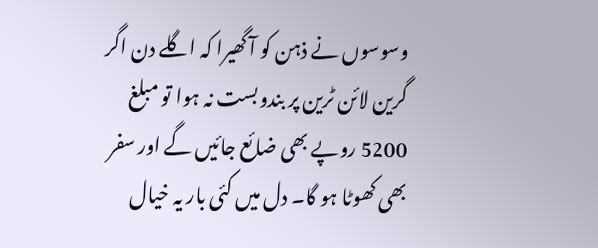وسوسوں نے ذہن کو آ گھیرا کہ اگلے دن اگر گرین لائن ٹرین پر بندوبست نہ ہوا تو مبلغ 5200 روپے بھی ضائع جائیں گے اور سفر بھی کھوٹا ہو گا۔ دل میں کئی بار یہ خیال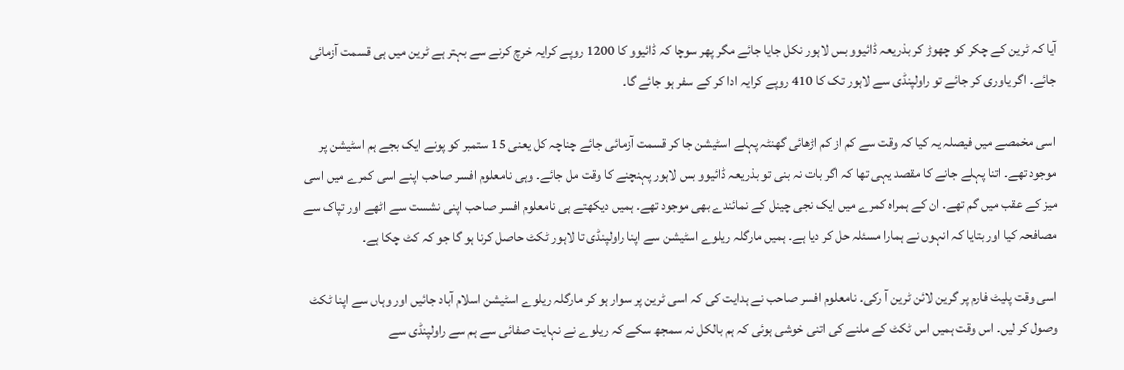آیا کہ ٹرین کے چکر کو چھوڑ کر بذریعہ ڈائیوو بس لاہور نکل جایا جائے مگر پھر سوچا کہ ڈائیوو کا 1200 روپے کرایہ خرچ کرنے سے بہتر ہے ٹرین میں ہی قسمت آزمائی جائے۔ اگر یاوری کر جائے تو راولپنڈی سے لاہور تک کا 410 روپے کرایہ ادا کر کے سفر ہو جائے گا۔

اسی مخمصے میں فیصلہ یہ کیا کہ وقت سے کم از کم اڑھائی گھنٹہ پہلے اسٹیشن جا کر قسمت آزمائی جائے چناچہ کل یعنی 15 ستمبر کو پونے ایک بجے ہم اسٹیشن پر موجود تھے۔ اتنا پہلے جانے کا مقصد یہی تھا کہ اگر بات نہ بنی تو بذریعہ ڈائیوو بس لاہور پہنچنے کا وقت مل جائے۔ وہی نامعلوم افسر صاحب اپنے اسی کمرے میں اسی میز کے عقب میں گم تھے۔ ان کے ہمراہ کمرے میں ایک نجی چینل کے نمائندے بھی موجود تھے۔ ہمیں دیکھتے ہی نامعلوم افسر صاحب اپنی نشست سے اٹھے اور تپاک سے مصافحہ کیا اور بتایا کہ انہوں نے ہمارا مسئلہ حل کر دیا ہے۔ ہمیں مارگلہ ریلوے اسٹیشن سے اپنا راولپنڈی تا لاہور ٹکٹ حاصل کرنا ہو گا جو کہ کٹ چکا ہے۔

اسی وقت پلیٹ فارم پر گرین لائن ٹرین آ رکی۔ نامعلوم افسر صاحب نے ہدایت کی کہ اسی ٹرین پر سوار ہو کر مارگلہ ریلوے اسٹیشن اسلام آباد جائیں اور وہاں سے اپنا ٹکٹ وصول کر لیں۔ اس وقت ہمیں اس ٹکٹ کے ملنے کی اتنی خوشی ہوئی کہ ہم بالکل نہ سمجھ سکے کہ ریلوے نے نہایت صفائی سے ہم سے راولپنڈی سے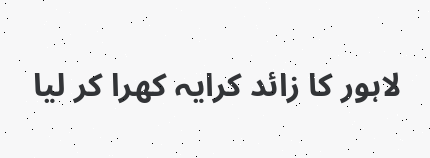لاہور کا زائد کرایہ کھرا کر لیا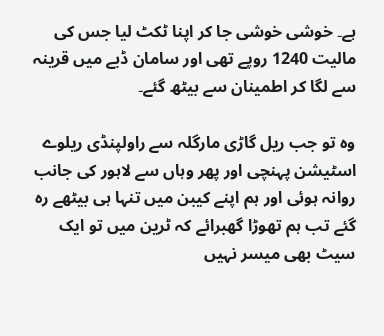ہے۔ خوشی خوشی جا کر اپنا ٹکٹ لیا جس کی مالیت 1240 روپے تھی اور سامان ڈبے میں قرینہ سے لگا کر اطمینان سے بیٹھ گئے۔

وہ تو جب ریل گاڑی مارگلہ سے راولپنڈی ریلوے اسٹیشن پہنچی اور پھر وہاں سے لاہور کی جانب روانہ ہوئی اور ہم اپنے کیبن میں تنہا ہی بیٹھے رہ گئے تب ہم تھوڑا گھبرائے کہ ٹرین میں تو ایک سیٹ بھی میسر نہیں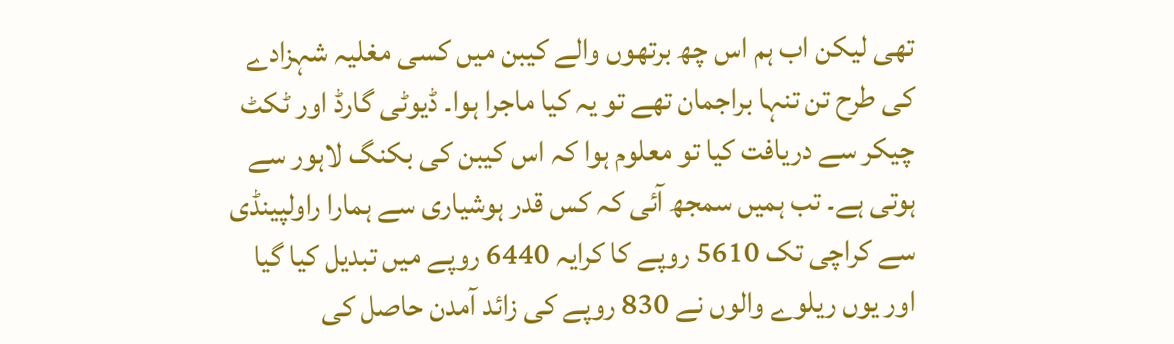تھی لیکن اب ہم اس چھ برتھوں والے کیبن میں کسی مغلیہ شہزادے کی طرح تن تنہا براجمان تھے تو یہ کیا ماجرا ہوا۔ ڈیوٹی گارڈ اور ٹکٹ چیکر سے دریافت کیا تو معلوم ہوا کہ اس کیبن کی بکنگ لاہور سے ہوتی ہے۔ تب ہمیں سمجھ آئی کہ کس قدر ہوشیاری سے ہمارا راولپینڈی سے کراچی تک 5610 روپے کا کرایہ 6440 روپے میں تبدیل کیا گیا اور یوں ریلوے والوں نے 830 روپے کی زائد آمدن حاصل کی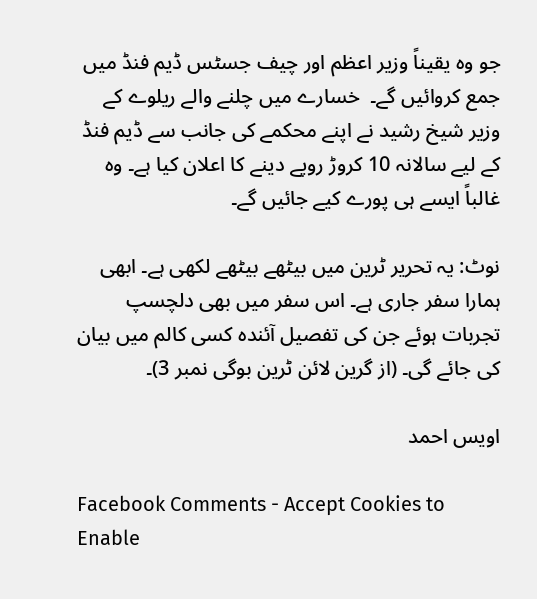جو وہ یقیناً وزیر اعظم اور چیف جسٹس ڈیم فنڈ میں جمع کروائیں گے۔  خسارے میں چلنے والے ریلوے کے وزیر شیخ رشید نے اپنے محکمے کی جانب سے ڈیم فنڈ کے لیے سالانہ 10 کروڑ روپے دینے کا اعلان کیا ہے۔ وہ غالباً ایسے ہی پورے کیے جائیں گے۔

نوٹ: یہ تحریر ٹرین میں بیٹھے بیٹھے لکھی ہے۔ ابھی ہمارا سفر جاری ہے۔ اس سفر میں بھی دلچسپ تجربات ہوئے جن کی تفصیل آئندہ کسی کالم میں بیان کی جائے گی۔ (از گرین لائن ٹرین بوگی نمبر 3)۔

اویس احمد

Facebook Comments - Accept Cookies to Enable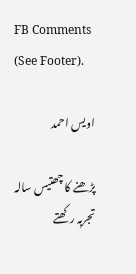FB Comments (See Footer).

اویس احمد

پڑھنے کا چھتیس سالہ تجربہ رکھتے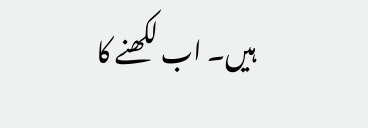ہیں۔ اب لکھنے کا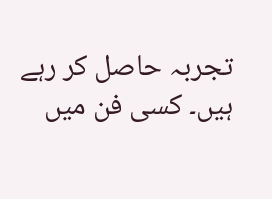تجربہ حاصل کر رہے ہیں۔ کسی فن میں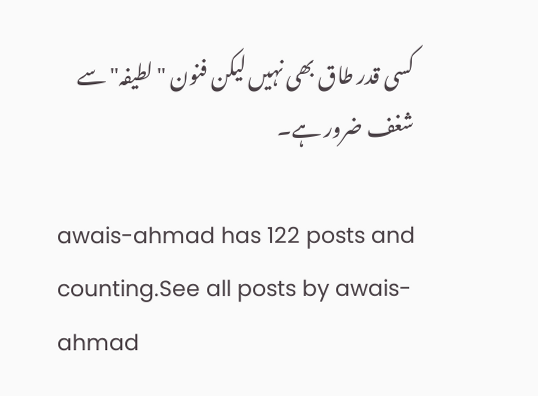کسی قدر طاق بھی نہیں لیکن فنون "لطیفہ" سے شغف ضرور ہے۔

awais-ahmad has 122 posts and counting.See all posts by awais-ahmad